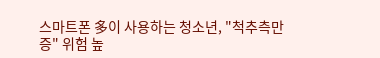스마트폰 多이 사용하는 청소년, "척추측만증" 위험 높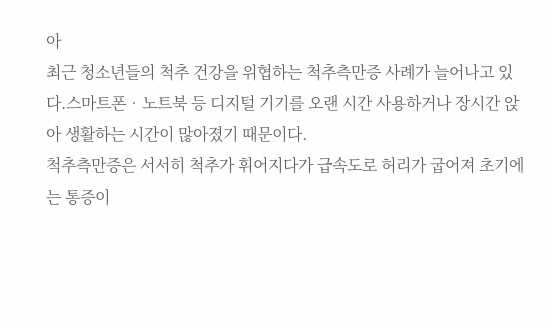아
최근 청소년들의 척추 건강을 위협하는 척추측만증 사례가 늘어나고 있다.스마트폰‧노트북 등 디지털 기기를 오랜 시간 사용하거나 장시간 앉아 생활하는 시간이 많아졌기 때문이다.
척추측만증은 서서히 척추가 휘어지다가 급속도로 허리가 굽어져 초기에는 통증이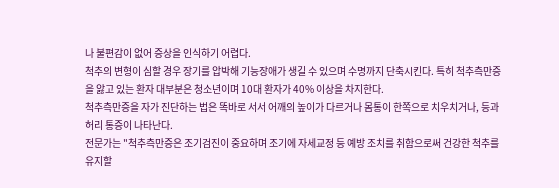나 불편감이 없어 증상을 인식하기 어렵다.
척추의 변형이 심할 경우 장기를 압박해 기능장애가 생길 수 있으며 수명까지 단축시킨다. 특히 척추측만증을 앓고 있는 환자 대부분은 청소년이며 10대 환자가 40% 이상을 차지한다.
척추측만증을 자가 진단하는 법은 똑바로 서서 어깨의 높이가 다르거나 몸통이 한쪽으로 치우치거나, 등과 허리 통증이 나타난다.
전문가는 "척추측만증은 조기검진이 중요하며 조기에 자세교정 등 예방 조치를 취함으로써 건강한 척추를 유지할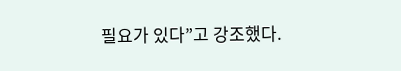필요가 있다”고 강조했다.